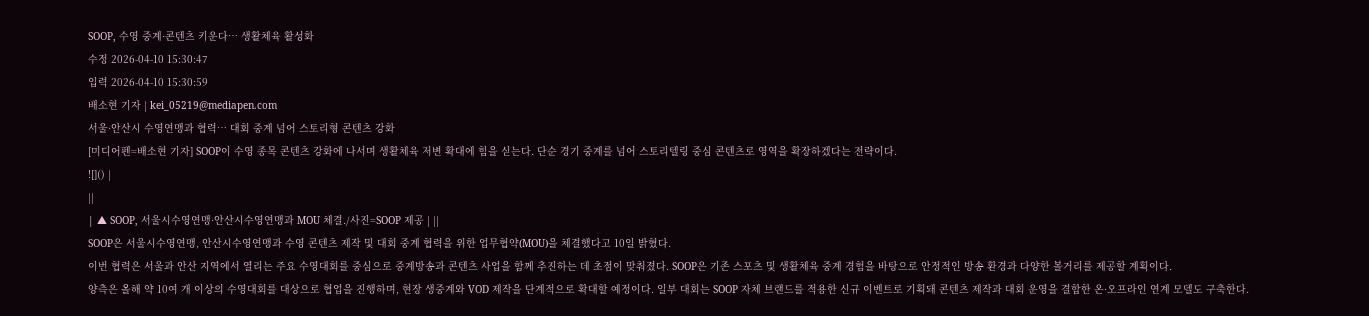SOOP, 수영 중계·콘텐츠 키운다… 생활체육 활성화
수정 2026-04-10 15:30:47
입력 2026-04-10 15:30:59
배소현 기자 | kei_05219@mediapen.com
서울·안산시 수영연맹과 협력… 대회 중계 넘어 스토리형 콘텐츠 강화
[미디어펜=배소현 기자] SOOP이 수영 종목 콘텐츠 강화에 나서며 생활체육 저변 확대에 힘을 싣는다. 단순 경기 중계를 넘어 스토리텔링 중심 콘텐츠로 영역을 확장하겠다는 전략이다.
![]() |
||
| ▲ SOOP, 서울시수영연맹·안산시수영연맹과 MOU 체결./사진=SOOP 제공 | ||
SOOP은 서울시수영연맹, 안산시수영연맹과 수영 콘텐츠 제작 및 대회 중계 협력을 위한 업무협약(MOU)을 체결했다고 10일 밝혔다.
이번 협력은 서울과 안산 지역에서 열리는 주요 수영대회를 중심으로 중계방송과 콘텐츠 사업을 함께 추진하는 데 초점이 맞춰졌다. SOOP은 기존 스포츠 및 생활체육 중계 경험을 바탕으로 안정적인 방송 환경과 다양한 볼거리를 제공할 계획이다.
양측은 올해 약 10여 개 이상의 수영대회를 대상으로 협업을 진행하며, 현장 생중계와 VOD 제작을 단계적으로 확대할 예정이다. 일부 대회는 SOOP 자체 브랜드를 적용한 신규 이벤트로 기획돼 콘텐츠 제작과 대회 운영을 결합한 온·오프라인 연계 모델도 구축한다.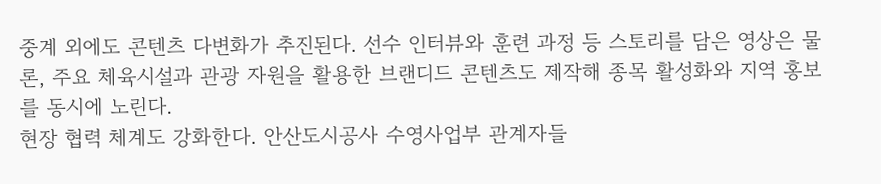중계 외에도 콘텐츠 다변화가 추진된다. 선수 인터뷰와 훈련 과정 등 스토리를 담은 영상은 물론, 주요 체육시설과 관광 자원을 활용한 브랜디드 콘텐츠도 제작해 종목 활성화와 지역 홍보를 동시에 노린다.
현장 협력 체계도 강화한다. 안산도시공사 수영사업부 관계자들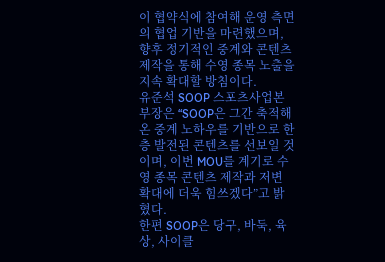이 협약식에 참여해 운영 측면의 협업 기반을 마련했으며, 향후 정기적인 중계와 콘텐츠 제작을 통해 수영 종목 노출을 지속 확대할 방침이다.
유준석 SOOP 스포츠사업본부장은 “SOOP은 그간 축적해온 중계 노하우를 기반으로 한층 발전된 콘텐츠를 선보일 것이며, 이번 MOU를 계기로 수영 종목 콘텐츠 제작과 저변 확대에 더욱 힘쓰겠다”고 밝혔다.
한편 SOOP은 당구, 바둑, 육상, 사이클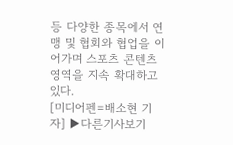등 다양한 종목에서 연맹 및 협회와 협업을 이어가며 스포츠 콘텐츠 영역을 지속 확대하고 있다.
[미디어펜=배소현 기자] ▶다른기사보기